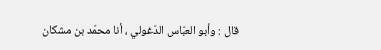قال : وأبو العبّاس الدّغولي ، أنا محمّد بن مشكان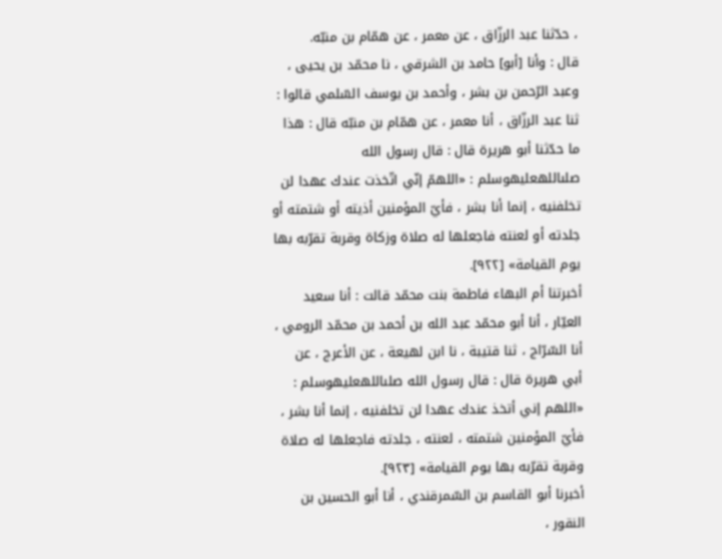، حدّثنا عبد الرزّاق ، عن معمر ، عن همّام بن منبّه.
قال : وأنا [أبو] حامد بن الشرقي ، نا محمّد بن يحيى ، وعبد الرّحمن بن بشر ، وأحمد بن يوسف السّلمي قالوا : ثنا عبد الرزّاق ، أنا معمر ، عن همّام بن منبّه قال : هذا ما حدّثنا أبو هريرة قال : قال رسول الله صلىاللهعليهوسلم : «اللهمّ إنّي اتّخذت عندك عهدا لن تخلفنيه ، إنما أنا بشر ، فأيّ المؤمنين أذيته أو شتمته أو جلدته أو لعنته فاجعلها له صلاة وزكاة وقربة تقرّبه بها يوم القيامة» [٩٢٢].
أخبرتنا أم البهاء فاطمة بنت محمّد قالت : أنا سعيد العيّار ، أنا أبو محمّد عبد الله بن أحمد بن محمّد الرومي ، أنا السّرّاج ، ثنا قتيبة ، نا ابن لهيعة ، عن الأعرج ، عن أبي هريرة قال : قال رسول الله صلىاللهعليهوسلم : «اللهم إني أتخذ عندك عهدا لن تخلفنيه ، إنما أنا بشر ، فأيّ المؤمنين شتمته ، لعنته ، جلدته فاجعلها له صلاة وقربة تقرّبه بها يوم القيامة» [٩٢٣].
أخبرنا أبو القاسم بن السّمرقندي ، أنا أبو الحسين بن النقور ،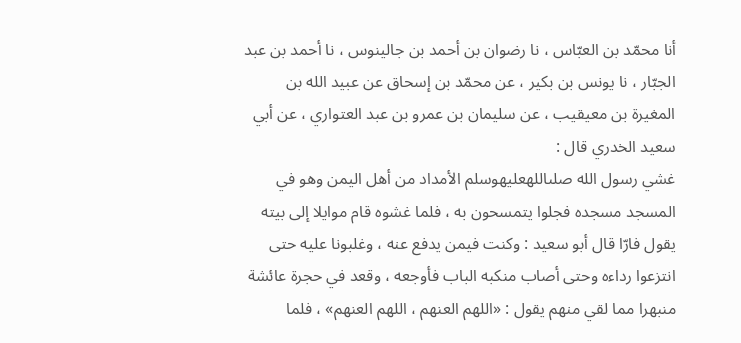أنا محمّد بن العبّاس ، نا رضوان بن أحمد بن جالينوس ، نا أحمد بن عبد الجبّار ، نا يونس بن بكير ، عن محمّد بن إسحاق عن عبيد الله بن المغيرة بن معيقيب ، عن سليمان بن عمرو بن عبد العتواري ، عن أبي سعيد الخدري قال :
غشي رسول الله صلىاللهعليهوسلم الأمداد من أهل اليمن وهو في المسجد مسجده فجلوا يتمسحون به ، فلما غشوه قام موايلا إلى بيته يقول فارّا قال أبو سعيد : وكنت فيمن يدفع عنه ، وغلبونا عليه حتى انتزعوا رداءه وحتى أصاب منكبه الباب فأوجعه ، وقعد في حجرة عائشة منبهرا مما لقي منهم يقول : «اللهم العنهم ، اللهم العنهم» ، فلما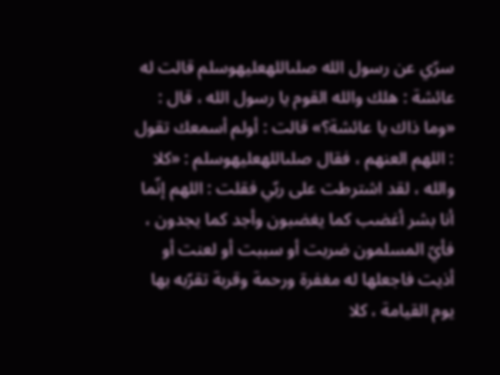سرّي عن رسول الله صلىاللهعليهوسلم قالت له عائشة : هلك والله القوم يا رسول الله ، قال : «وما ذاك يا عائشة؟» قالت : أولم أسمعك تقول : اللهم العنهم ، فقال صلىاللهعليهوسلم : «كلا والله ، لقد اشترطت على ربّي فقلت : اللهم إنّما أنا بشر أغضب كما يغضبون وأجد كما يجدون ، فأيّ المسلمون ضربت أو سببت أو لعنت أو أذيت فاجعلها له مغفرة ورحمة وقربة تقرّبه بها يوم القيامة ، كلا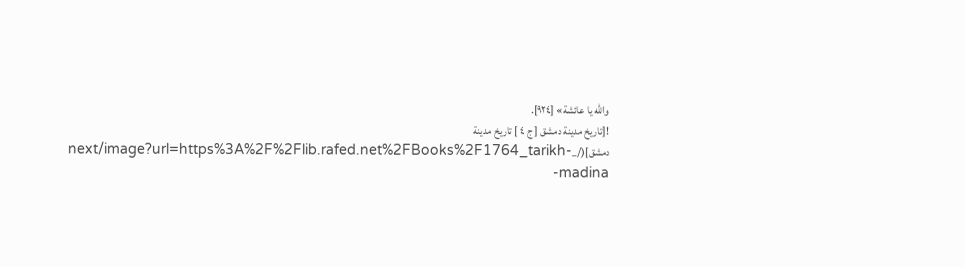والله يا عائشة» [٩٢٤].
![تاريخ مدينة دمشق [ ج ٤ ] تاريخ مدينة دمشق](/_next/image?url=https%3A%2F%2Flib.rafed.net%2FBooks%2F1764_tarikh-madina-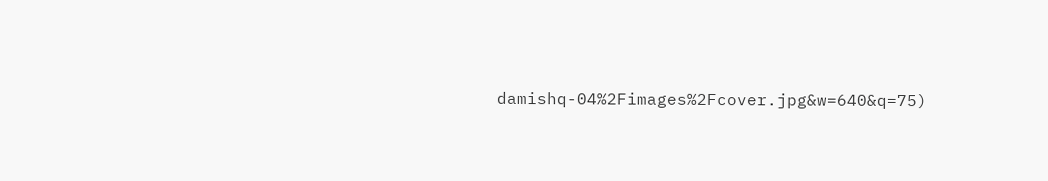damishq-04%2Fimages%2Fcover.jpg&w=640&q=75)